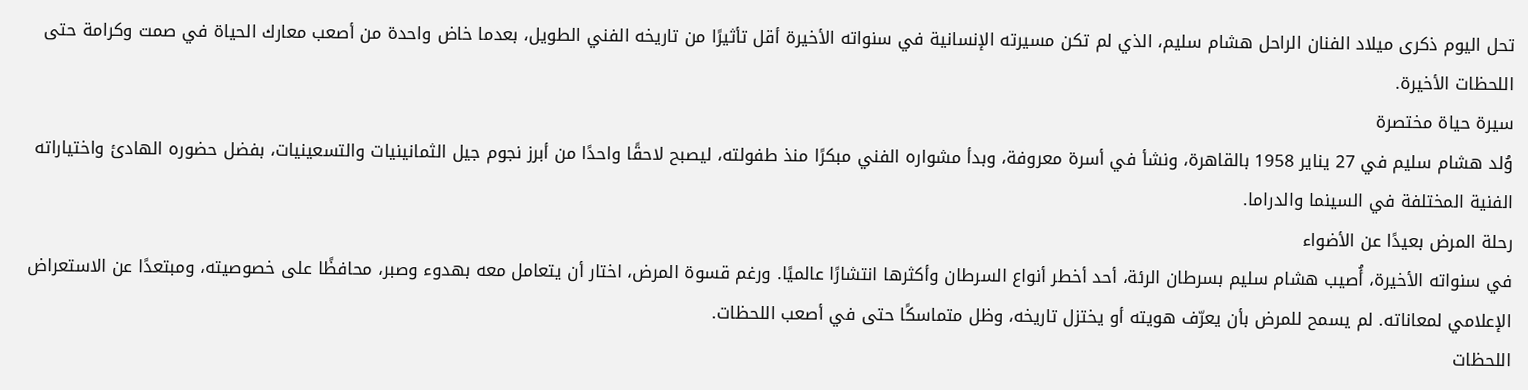تحل اليوم ذكرى ميلاد الفنان الراحل هشام سليم، الذي لم تكن مسيرته الإنسانية في سنواته الأخيرة أقل تأثيرًا من تاريخه الفني الطويل، بعدما خاض واحدة من أصعب معارك الحياة في صمت وكرامة حتى اللحظات الأخيرة.
سيرة حياة مختصرة
وُلد هشام سليم في 27 يناير 1958 بالقاهرة، ونشأ في أسرة معروفة، وبدأ مشواره الفني مبكرًا منذ طفولته، ليصبح لاحقًا واحدًا من أبرز نجوم جيل الثمانينيات والتسعينيات، بفضل حضوره الهادئ واختياراته الفنية المختلفة في السينما والدراما.
رحلة المرض بعيدًا عن الأضواء
في سنواته الأخيرة، أُصيب هشام سليم بسرطان الرئة، أحد أخطر أنواع السرطان وأكثرها انتشارًا عالميًا. ورغم قسوة المرض، اختار أن يتعامل معه بهدوء وصبر، محافظًا على خصوصيته، ومبتعدًا عن الاستعراض الإعلامي لمعاناته. لم يسمح للمرض بأن يعرّف هويته أو يختزل تاريخه، وظل متماسكًا حتى في أصعب اللحظات.
اللحظات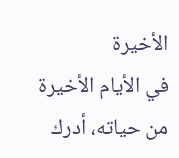الأخيرة
في الأيام الأخيرة من حياته، أدرك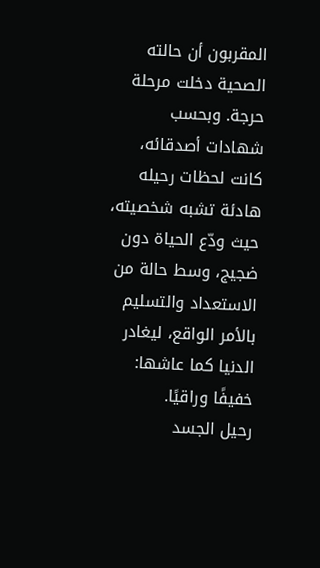المقربون أن حالته الصحية دخلت مرحلة حرجة. وبحسب شهادات أصدقائه، كانت لحظات رحيله هادئة تشبه شخصيته، حيث ودّع الحياة دون ضجيج، وسط حالة من الاستعداد والتسليم بالأمر الواقع، ليغادر الدنيا كما عاشها: خفيفًا وراقيًا.
رحيل الجسد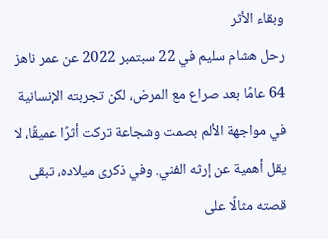وبقاء الأثر
رحل هشام سليم في 22 سبتمبر 2022 عن عمر ناهز 64 عامًا بعد صراع مع المرض، لكن تجربته الإنسانية في مواجهة الألم بصمت وشجاعة تركت أثرًا عميقًا، لا يقل أهمية عن إرثه الفني. وفي ذكرى ميلاده، تبقى قصته مثالًا على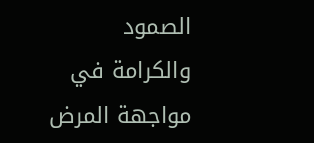الصمود والكرامة في مواجهة المرض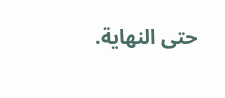حتى النهاية.